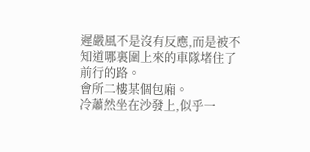遲嚴風不是沒有反應,而是被不知道哪裏圍上來的車隊堵住了前行的路。
會所二樓某個包廂。
冷蕭然坐在沙發上,似乎一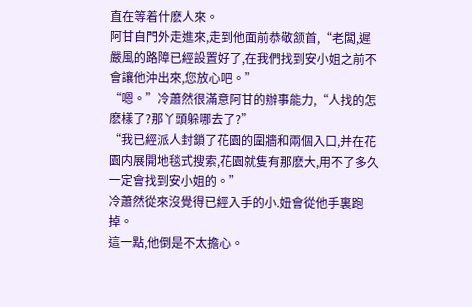直在等着什麽人來。
阿甘自門外走進來,走到他面前恭敬颔首,“老闆,遲嚴風的路障已經設置好了,在我們找到安小姐之前不會讓他沖出來,您放心吧。”
“嗯。”冷蕭然很滿意阿甘的辦事能力,“人找的怎麽樣了?那丫頭躲哪去了?”
“我已經派人封鎖了花園的圍牆和兩個入口,并在花園内展開地毯式搜索,花園就隻有那麽大,用不了多久一定會找到安小姐的。”
冷蕭然從來沒覺得已經入手的小.妞會從他手裏跑掉。
這一點,他倒是不太擔心。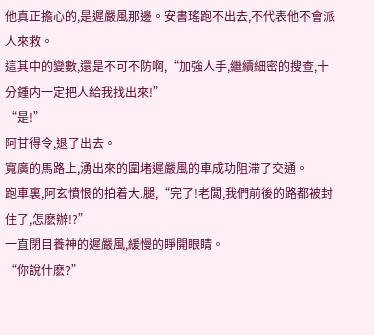他真正擔心的,是遲嚴風那邊。安書瑤跑不出去,不代表他不會派人來救。
這其中的變數,還是不可不防啊,“加強人手,繼續細密的搜查,十分鍾内一定把人給我找出來!”
“是!”
阿甘得令,退了出去。
寬廣的馬路上,湧出來的圍堵遲嚴風的車成功阻滞了交通。
跑車裏,阿玄憤恨的拍着大.腿,“完了!老闆,我們前後的路都被封住了,怎麽辦!?”
一直閉目養神的遲嚴風,緩慢的睜開眼睛。
“你說什麽?”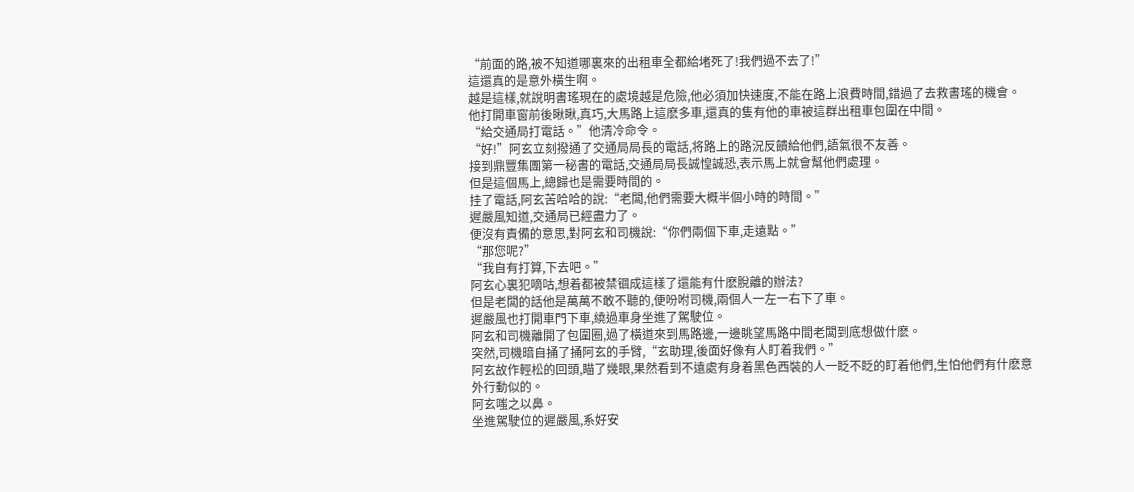“前面的路,被不知道哪裏來的出租車全都給堵死了!我們過不去了!”
這還真的是意外橫生啊。
越是這樣,就說明書瑤現在的處境越是危險,他必須加快速度,不能在路上浪費時間,錯過了去救書瑤的機會。
他打開車窗前後瞅瞅,真巧,大馬路上這麽多車,還真的隻有他的車被這群出租車包圍在中間。
“給交通局打電話。”他清冷命令。
“好!”阿玄立刻撥通了交通局局長的電話,将路上的路況反饋給他們,語氣很不友善。
接到鼎豐集團第一秘書的電話,交通局局長誠惶誠恐,表示馬上就會幫他們處理。
但是這個馬上,總歸也是需要時間的。
挂了電話,阿玄苦哈哈的說:“老闆,他們需要大概半個小時的時間。”
遲嚴風知道,交通局已經盡力了。
便沒有責備的意思,對阿玄和司機說:“你們兩個下車,走遠點。”
“那您呢?”
“我自有打算,下去吧。”
阿玄心裏犯嘀咕,想着都被禁锢成這樣了還能有什麽脫離的辦法?
但是老闆的話他是萬萬不敢不聽的,便吩咐司機,兩個人一左一右下了車。
遲嚴風也打開車門下車,繞過車身坐進了駕駛位。
阿玄和司機離開了包圍圈,過了橫道來到馬路邊,一邊眺望馬路中間老闆到底想做什麽。
突然,司機暗自捅了捅阿玄的手臂,“玄助理,後面好像有人盯着我們。”
阿玄故作輕松的回頭,瞄了幾眼,果然看到不遠處有身着黑色西裝的人一眨不眨的盯着他們,生怕他們有什麽意外行動似的。
阿玄嗤之以鼻。
坐進駕駛位的遲嚴風,系好安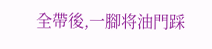全帶後,一腳将油門踩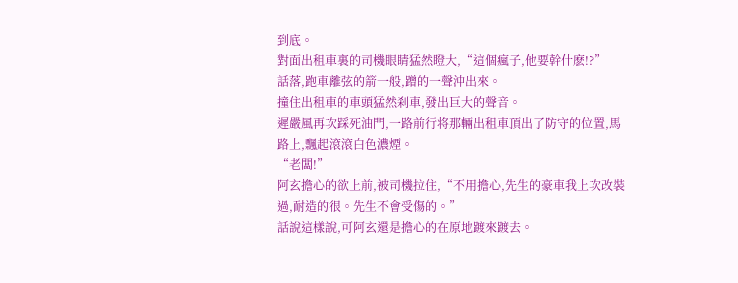到底。
對面出租車裏的司機眼睛猛然瞪大,“這個瘋子,他要幹什麽!?”
話落,跑車離弦的箭一般,蹭的一聲沖出來。
撞住出租車的車頭猛然刹車,發出巨大的聲音。
遲嚴風再次踩死油門,一路前行将那輛出租車頂出了防守的位置,馬路上,飄起滾滾白色濃煙。
“老闆!”
阿玄擔心的欲上前,被司機拉住,“不用擔心,先生的豪車我上次改裝過,耐造的很。先生不會受傷的。”
話說這樣說,可阿玄還是擔心的在原地踱來踱去。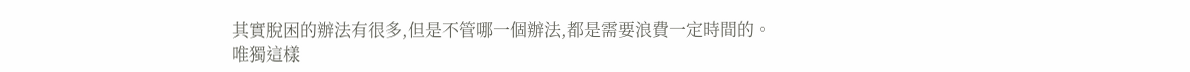其實脫困的辦法有很多,但是不管哪一個辦法,都是需要浪費一定時間的。
唯獨這樣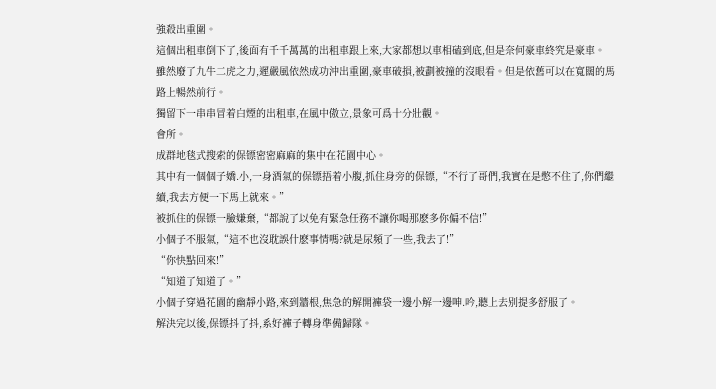強殺出重圍。
這個出租車倒下了,後面有千千萬萬的出租車跟上來,大家都想以車相磕到底,但是奈何豪車終究是豪車。
雖然廢了九牛二虎之力,遲嚴風依然成功沖出重圍,豪車破損,被劃被撞的沒眼看。但是依舊可以在寬闊的馬路上暢然前行。
獨留下一串串冒着白煙的出租車,在風中傲立,景象可爲十分壯觀。
會所。
成群地毯式搜索的保镖密密麻麻的集中在花園中心。
其中有一個個子嬌.小,一身酒氣的保镖捂着小腹,抓住身旁的保镖,“不行了哥們,我實在是憋不住了,你們繼續,我去方便一下馬上就來。”
被抓住的保镖一臉嫌棄,“都說了以免有緊急任務不讓你喝那麽多你偏不信!”
小個子不服氣,“這不也沒耽誤什麽事情嗎?就是尿頻了一些,我去了!”
“你快點回來!”
“知道了知道了。”
小個子穿過花園的幽靜小路,來到牆根,焦急的解開褲袋一邊小解一邊呻.吟,聽上去别提多舒服了。
解決完以後,保镖抖了抖,系好褲子轉身準備歸隊。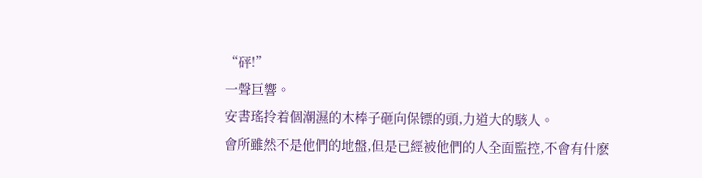“砰!”
一聲巨響。
安書瑤拎着個潮濕的木棒子砸向保镖的頭,力道大的駭人。
會所雖然不是他們的地盤,但是已經被他們的人全面監控,不會有什麽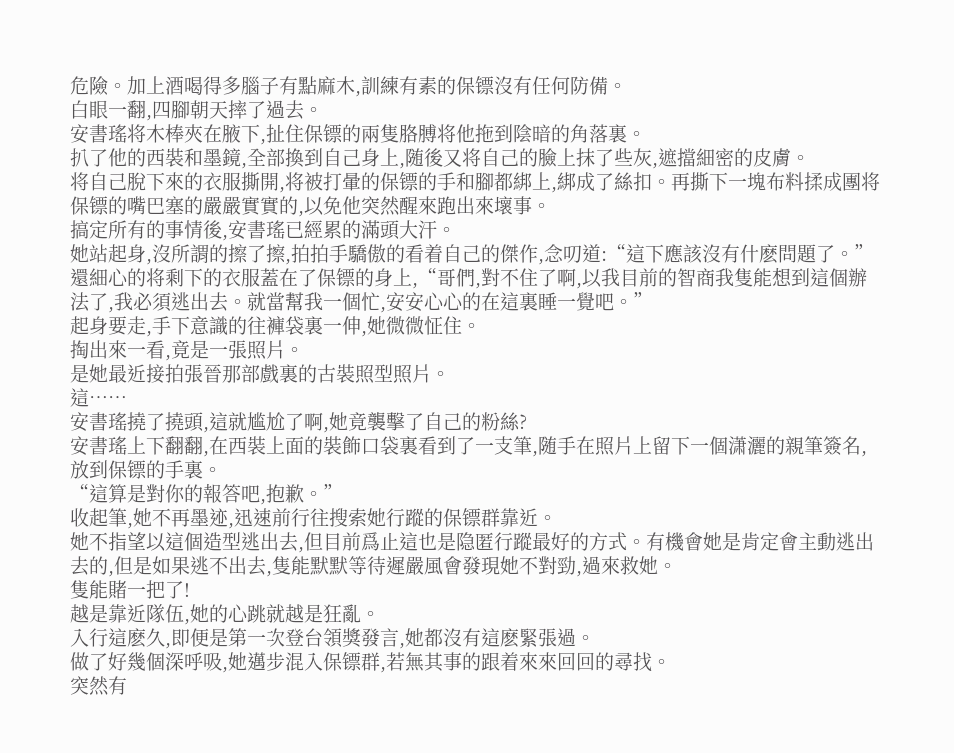危險。加上酒喝得多腦子有點麻木,訓練有素的保镖沒有任何防備。
白眼一翻,四腳朝天摔了過去。
安書瑤将木棒夾在腋下,扯住保镖的兩隻胳膊将他拖到陰暗的角落裏。
扒了他的西裝和墨鏡,全部換到自己身上,随後又将自己的臉上抹了些灰,遮擋細密的皮膚。
将自己脫下來的衣服撕開,将被打暈的保镖的手和腳都綁上,綁成了絲扣。再撕下一塊布料揉成團将保镖的嘴巴塞的嚴嚴實實的,以免他突然醒來跑出來壞事。
搞定所有的事情後,安書瑤已經累的滿頭大汗。
她站起身,沒所謂的擦了擦,拍拍手驕傲的看着自己的傑作,念叨道:“這下應該沒有什麽問題了。”
還細心的将剩下的衣服蓋在了保镖的身上,“哥們,對不住了啊,以我目前的智商我隻能想到這個辦法了,我必須逃出去。就當幫我一個忙,安安心心的在這裏睡一覺吧。”
起身要走,手下意識的往褲袋裏一伸,她微微怔住。
掏出來一看,竟是一張照片。
是她最近接拍張晉那部戲裏的古裝照型照片。
這……
安書瑤撓了撓頭,這就尴尬了啊,她竟襲擊了自己的粉絲?
安書瑤上下翻翻,在西裝上面的裝飾口袋裏看到了一支筆,随手在照片上留下一個潇灑的親筆簽名,放到保镖的手裏。
“這算是對你的報答吧,抱歉。”
收起筆,她不再墨迹,迅速前行往搜索她行蹤的保镖群靠近。
她不指望以這個造型逃出去,但目前爲止這也是隐匿行蹤最好的方式。有機會她是肯定會主動逃出去的,但是如果逃不出去,隻能默默等待遲嚴風會發現她不對勁,過來救她。
隻能賭一把了!
越是靠近隊伍,她的心跳就越是狂亂。
入行這麽久,即便是第一次登台領獎發言,她都沒有這麽緊張過。
做了好幾個深呼吸,她邁步混入保镖群,若無其事的跟着來來回回的尋找。
突然有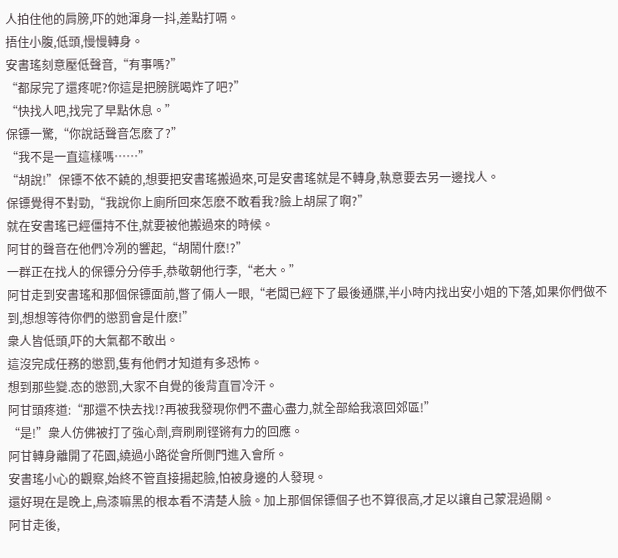人拍住他的肩膀,吓的她渾身一抖,差點打嗝。
捂住小腹,低頭,慢慢轉身。
安書瑤刻意壓低聲音,“有事嗎?”
“都尿完了還疼呢?你這是把膀胱喝炸了吧?”
“快找人吧,找完了早點休息。”
保镖一驚,“你說話聲音怎麽了?”
“我不是一直這樣嗎……”
“胡說!”保镖不依不饒的,想要把安書瑤搬過來,可是安書瑤就是不轉身,執意要去另一邊找人。
保镖覺得不對勁,“我說你上廁所回來怎麽不敢看我?臉上胡屎了啊?”
就在安書瑤已經僵持不住,就要被他搬過來的時候。
阿甘的聲音在他們冷冽的響起,“胡鬧什麽!?”
一群正在找人的保镖分分停手,恭敬朝他行李,“老大。”
阿甘走到安書瑤和那個保镖面前,瞥了倆人一眼,“老闆已經下了最後通牒,半小時内找出安小姐的下落,如果你們做不到,想想等待你們的懲罰會是什麽!”
衆人皆低頭,吓的大氣都不敢出。
這沒完成任務的懲罰,隻有他們才知道有多恐怖。
想到那些變.态的懲罰,大家不自覺的後背直冒冷汗。
阿甘頭疼道:“那還不快去找!?再被我發現你們不盡心盡力,就全部給我滾回郊區!”
“是!”衆人仿佛被打了強心劑,齊刷刷铿锵有力的回應。
阿甘轉身離開了花園,繞過小路從會所側門進入會所。
安書瑤小心的觀察,始終不管直接揚起臉,怕被身邊的人發現。
還好現在是晚上,烏漆嘛黑的根本看不清楚人臉。加上那個保镖個子也不算很高,才足以讓自己蒙混過關。
阿甘走後,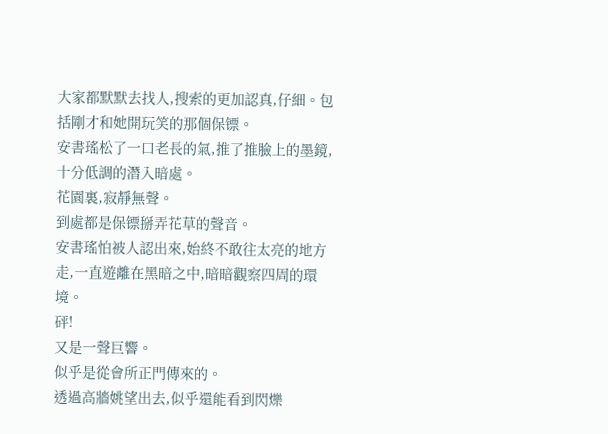大家都默默去找人,搜索的更加認真,仔細。包括剛才和她開玩笑的那個保镖。
安書瑤松了一口老長的氣,推了推臉上的墨鏡,十分低調的潛入暗處。
花園裏,寂靜無聲。
到處都是保镖掰弄花草的聲音。
安書瑤怕被人認出來,始終不敢往太亮的地方走,一直遊離在黑暗之中,暗暗觀察四周的環境。
砰!
又是一聲巨響。
似乎是從會所正門傳來的。
透過高牆姚望出去,似乎還能看到閃爍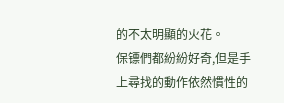的不太明顯的火花。
保镖們都紛紛好奇,但是手上尋找的動作依然慣性的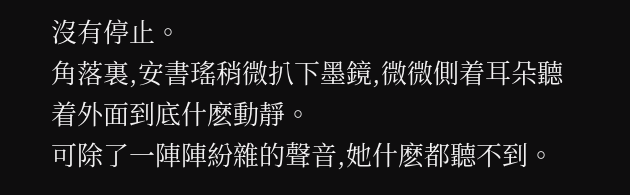沒有停止。
角落裏,安書瑤稍微扒下墨鏡,微微側着耳朵聽着外面到底什麽動靜。
可除了一陣陣紛雜的聲音,她什麽都聽不到。